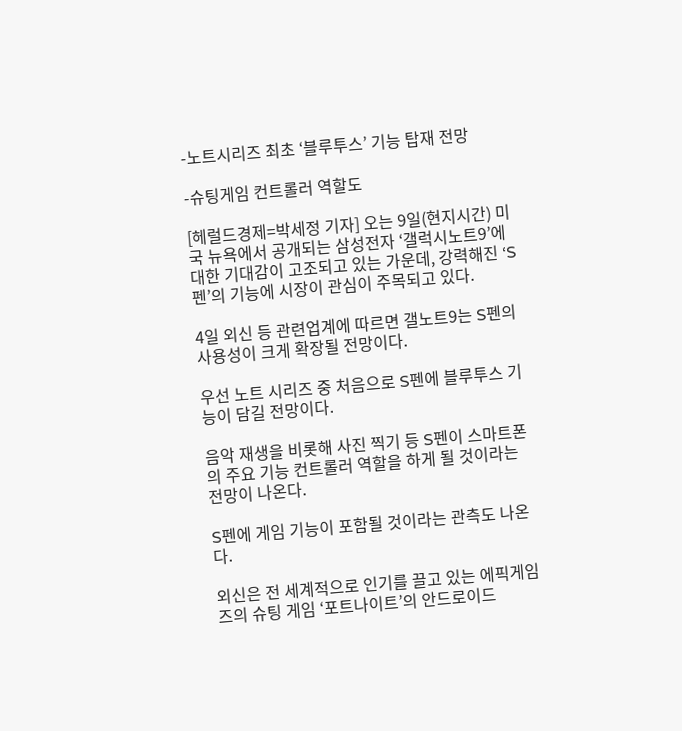-노트시리즈 최초 ‘블루투스’ 기능 탑재 전망

-슈팅게임 컨트롤러 역할도

[헤럴드경제=박세정 기자] 오는 9일(현지시간) 미국 뉴욕에서 공개되는 삼성전자 ‘갤럭시노트9’에 대한 기대감이 고조되고 있는 가운데, 강력해진 ‘S펜’의 기능에 시장이 관심이 주목되고 있다.

4일 외신 등 관련업계에 따르면 갤노트9는 S펜의 사용성이 크게 확장될 전망이다.

우선 노트 시리즈 중 처음으로 S펜에 블루투스 기능이 담길 전망이다.

음악 재생을 비롯해 사진 찍기 등 S펜이 스마트폰의 주요 기능 컨트롤러 역할을 하게 될 것이라는 전망이 나온다.

S펜에 게임 기능이 포함될 것이라는 관측도 나온다.

외신은 전 세계적으로 인기를 끌고 있는 에픽게임즈의 슈팅 게임 ‘포트나이트’의 안드로이드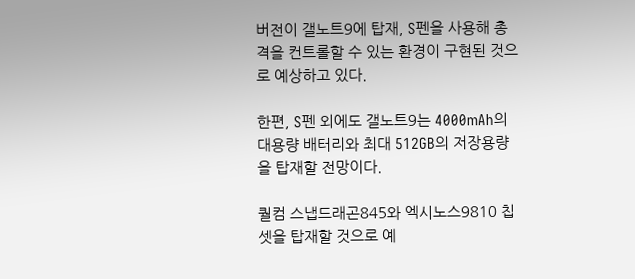버전이 갤노트9에 탑재, S펜을 사용해 총격을 컨트롤할 수 있는 환경이 구현된 것으로 예상하고 있다.

한편, S펜 외에도 갤노트9는 4000mAh의 대용량 배터리와 최대 512GB의 저장용량을 탑재할 전망이다.

퀄컴 스냅드래곤845와 엑시노스9810 칩셋을 탑재할 것으로 예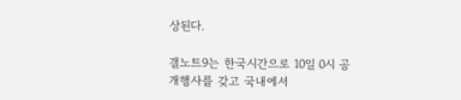상된다.

갤노트9는 한국시간으로 10일 0시 공개행사를 갖고 국내에서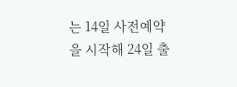는 14일 사전예약을 시작해 24일 출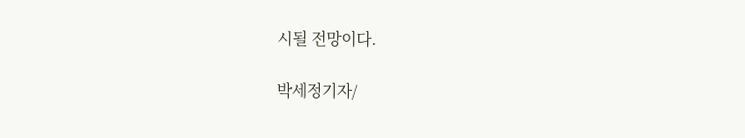시될 전망이다.

박세정기자/